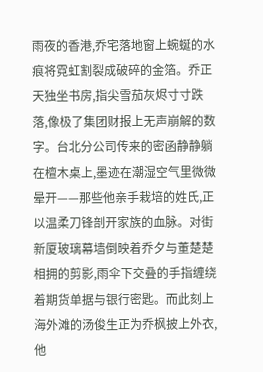雨夜的香港,乔宅落地窗上蜿蜒的水痕将霓虹割裂成破碎的金箔。乔正天独坐书房,指尖雪茄灰烬寸寸跌落,像极了集团财报上无声崩解的数字。台北分公司传来的密函静静躺在檀木桌上,墨迹在潮湿空气里微微晕开——那些他亲手栽培的姓氏,正以温柔刀锋剖开家族的血脉。对街新厦玻璃幕墙倒映着乔夕与董楚楚相拥的剪影,雨伞下交叠的手指缠绕着期货单据与银行密匙。而此刻上海外滩的汤俊生正为乔枫披上外衣,他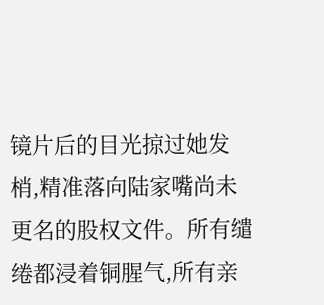镜片后的目光掠过她发梢,精准落向陆家嘴尚未更名的股权文件。所有缱绻都浸着铜腥气,所有亲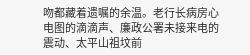吻都藏着遗嘱的余温。老行长病房心电图的滴滴声、廉政公署未接来电的震动、太平山祖坟前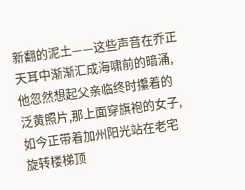新翻的泥土——这些声音在乔正天耳中渐渐汇成海啸前的暗涌,他忽然想起父亲临终时攥着的泛黄照片,那上面穿旗袍的女子,如今正带着加州阳光站在老宅旋转楼梯顶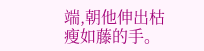端,朝他伸出枯瘦如藤的手。